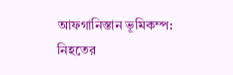আফগানিস্তান ভূমিকম্প: নিহতের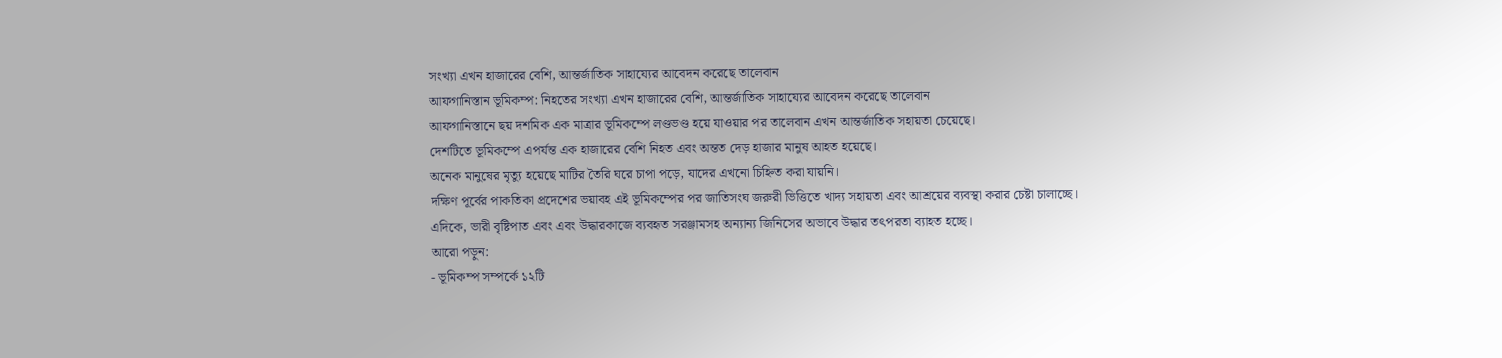সংখ্যা এখন হাজারের বেশি, আন্তর্জাতিক সাহায্যের আবেদন করেছে তালেবান
আফগানিস্তান ভূমিকম্প: নিহতের সংখ্যা এখন হাজারের বেশি, আন্তর্জাতিক সাহায্যের আবেদন করেছে তালেবান
আফগানিস্তানে ছয় দশমিক এক মাত্রার ভূমিকম্পে লণ্ডভণ্ড হয়ে যাওয়ার পর তালেবান এখন আন্তর্জাতিক সহায়তা চেয়েছে।
দেশটিতে ভূমিকম্পে এপর্যন্ত এক হাজারের বেশি নিহত এবং অন্তত দেড় হাজার মানুষ আহত হয়েছে।
অনেক মানুষের মৃত্যু হয়েছে মাটির তৈরি ঘরে চাপা পড়ে, যাদের এখনো চিহ্নিত করা যায়নি।
দক্ষিণ পূর্বের পাকতিকা প্রদেশের ভয়াবহ এই ভূমিকম্পের পর জাতিসংঘ জরুরী ভিত্তিতে খাদ্য সহায়তা এবং আশ্রয়ের ব্যবস্থা করার চেষ্টা চালাচ্ছে।
এদিকে, ভারী বৃষ্টিপাত এবং এবং উদ্ধারকাজে ব্যবহৃত সরঞ্জামসহ অন্যান্য জিনিসের অভাবে উদ্ধার তৎপরতা ব্যাহত হচ্ছে।
আরো পড়ুন:
- ভূমিকম্প সম্পর্কে ১২টি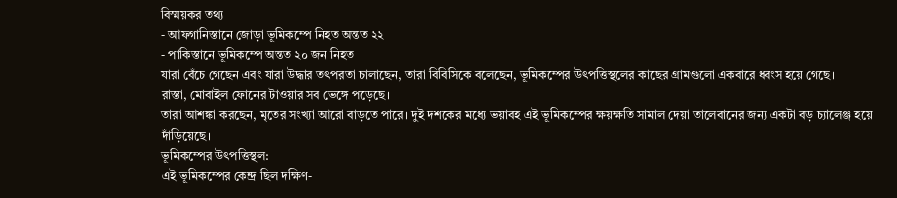বিস্ময়কর তথ্য
- আফগানিস্তানে জোড়া ভূমিকম্পে নিহত অন্তত ২২
- পাকিস্তানে ভূমিকম্পে অন্তত ২০ জন নিহত
যারা বেঁচে গেছেন এবং যারা উদ্ধার তৎপরতা চালাছেন, তারা বিবিসিকে বলেছেন, ভূমিকম্পের উৎপত্তিস্থলের কাছের গ্রামগুলো একবারে ধ্বংস হয়ে গেছে।
রাস্তা, মোবাইল ফোনের টাওয়ার সব ভেঙ্গে পড়েছে।
তারা আশঙ্কা করছেন, মৃতের সংখ্যা আরো বাড়তে পারে। দুই দশকের মধ্যে ভয়াবহ এই ভূমিকম্পের ক্ষয়ক্ষতি সামাল দেয়া তালেবানের জন্য একটা বড় চ্যালেঞ্জ হয়ে দাঁড়িয়েছে।
ভূমিকম্পের উৎপত্তিস্থল:
এই ভূমিকম্পের কেন্দ্র ছিল দক্ষিণ-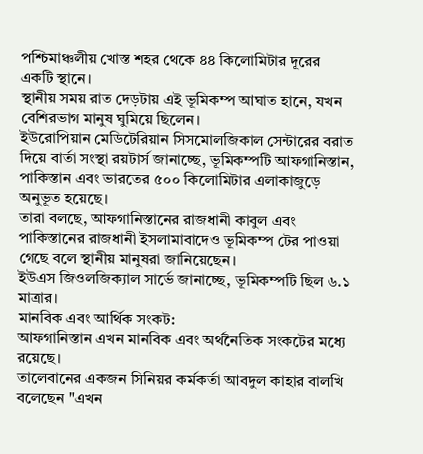পশ্চিমাঞ্চলীয় খোস্ত শহর থেকে ৪৪ কিলোমিটার দূরের একটি স্থানে।
স্থানীয় সময় রাত দেড়টায় এই ভূমিকম্প আঘাত হানে, যখন বেশিরভাগ মানুষ ঘুমিয়ে ছিলেন।
ইউরোপিয়ান মেডিটেরিয়ান সিসমোলজিকাল সেন্টারের বরাত দিয়ে বার্তা সংস্থা রয়টার্স জানাচ্ছে, ভূমিকম্পটি আফগানিস্তান, পাকিস্তান এবং ভারতের ৫০০ কিলোমিটার এলাকাজুড়ে অনুভূত হয়েছে।
তারা বলছে, আফগানিস্তানের রাজধানী কাবুল এবং পাকিস্তানের রাজধানী ইসলামাবাদেও ভূমিকম্প টের পাওয়া গেছে বলে স্থানীয় মানুষরা জানিয়েছেন।
ইউএস জিওলজিক্যাল সার্ভে জানাচ্ছে, ভূমিকম্পটি ছিল ৬.১ মাত্রার।
মানবিক এবং আর্থিক সংকট:
আফগানিস্তান এখন মানবিক এবং অর্থনৈতিক সংকটের মধ্যে রয়েছে।
তালেবানের একজন সিনিয়র কর্মকর্তা আবদুল কাহার বালখি বলেছেন "এখন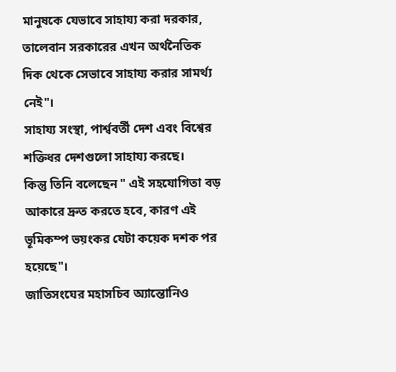মানুষকে যেভাবে সাহায্য করা দরকার, তালেবান সরকারের এখন অর্থনৈতিক দিক থেকে সেভাবে সাহায্য করার সামর্থ্য নেই"।
সাহায্য সংস্থা, পার্শ্ববর্তী দেশ এবং বিশ্বের শক্তিধর দেশগুলো সাহায্য করছে।
কিন্তু তিনি বলেছেন " এই সহযোগিতা বড় আকারে দ্রুত করতে হবে, কারণ এই ভূমিকম্প ভয়ংকর যেটা কয়েক দশক পর হয়েছে"।
জাতিসংঘের মহাসচিব অ্যান্তোনিও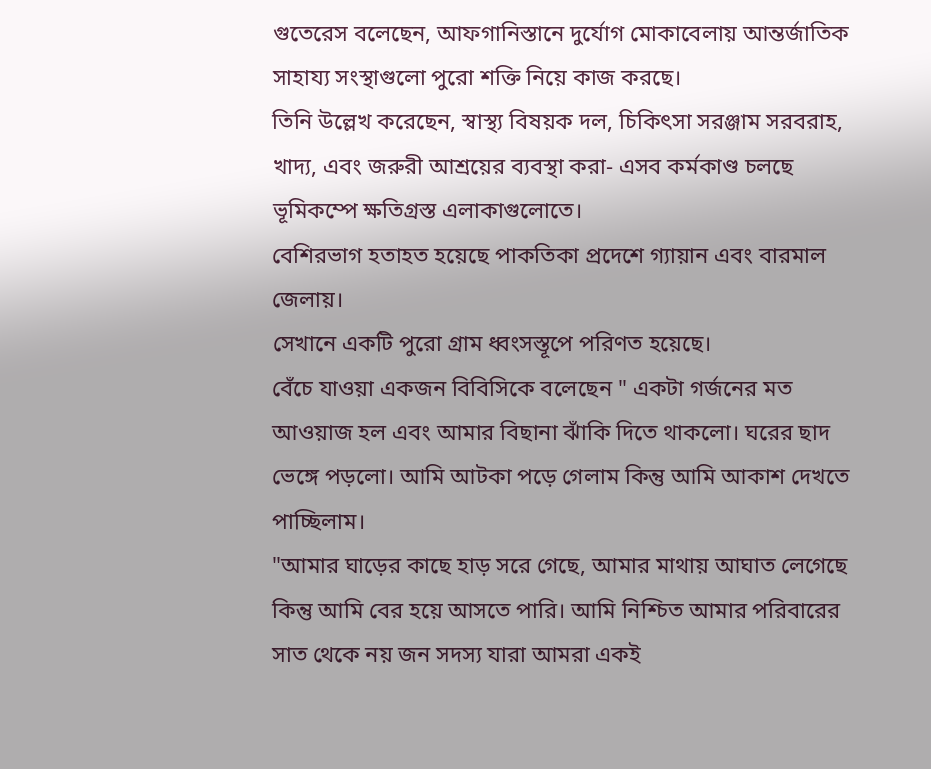গুতেরেস বলেছেন, আফগানিস্তানে দুর্যোগ মোকাবেলায় আন্তর্জাতিক সাহায্য সংস্থাগুলো পুরো শক্তি নিয়ে কাজ করছে।
তিনি উল্লেখ করেছেন, স্বাস্থ্য বিষয়ক দল, চিকিৎসা সরঞ্জাম সরবরাহ, খাদ্য, এবং জরুরী আশ্রয়ের ব্যবস্থা করা- এসব কর্মকাণ্ড চলছে ভূমিকম্পে ক্ষতিগ্রস্ত এলাকাগুলোতে।
বেশিরভাগ হতাহত হয়েছে পাকতিকা প্রদেশে গ্যায়ান এবং বারমাল জেলায়।
সেখানে একটি পুরো গ্রাম ধ্বংসস্তূপে পরিণত হয়েছে।
বেঁচে যাওয়া একজন বিবিসিকে বলেছেন " একটা গর্জনের মত আওয়াজ হল এবং আমার বিছানা ঝাঁকি দিতে থাকলো। ঘরের ছাদ ভেঙ্গে পড়লো। আমি আটকা পড়ে গেলাম কিন্তু আমি আকাশ দেখতে পাচ্ছিলাম।
"আমার ঘাড়ের কাছে হাড় সরে গেছে, আমার মাথায় আঘাত লেগেছে কিন্তু আমি বের হয়ে আসতে পারি। আমি নিশ্চিত আমার পরিবারের সাত থেকে নয় জন সদস্য যারা আমরা একই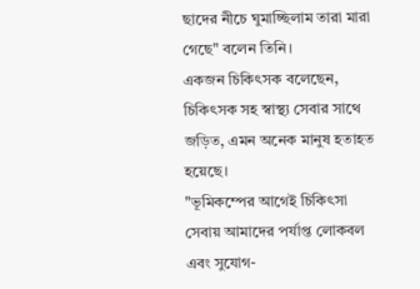ছাদের নীচে ঘুমাচ্ছিলাম তারা মারা গেছে" বলেন তিনি।
একজন চিকিৎসক বলেছেন, চিকিৎসক সহ স্বাস্থ্য সেবার সাথে জড়িত, এমন অনেক মানুষ হতাহত হয়েছে।
"ভূমিকম্পের আগেই চিকিৎসা সেবায় আমাদের পর্যাপ্ত লোকবল এবং সুযোগ-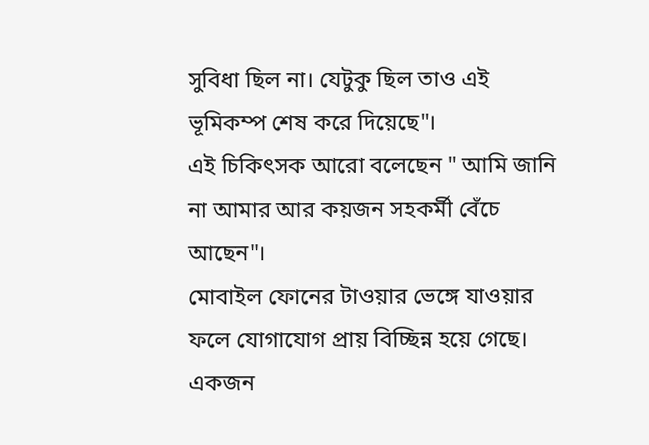সুবিধা ছিল না। যেটুকু ছিল তাও এই ভূমিকম্প শেষ করে দিয়েছে"।
এই চিকিৎসক আরো বলেছেন " আমি জানি না আমার আর কয়জন সহকর্মী বেঁচে আছেন"।
মোবাইল ফোনের টাওয়ার ভেঙ্গে যাওয়ার ফলে যোগাযোগ প্রায় বিচ্ছিন্ন হয়ে গেছে।
একজন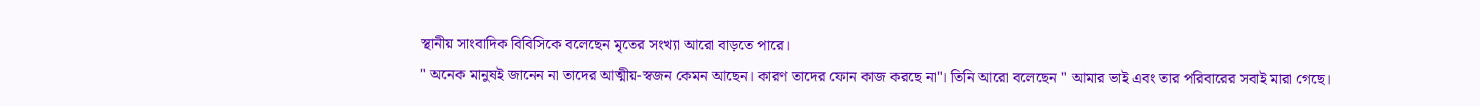স্থানীয় সাংবাদিক বিবিসিকে বলেছেন মৃতের সংখ্যা আরো বাড়তে পারে।
" অনেক মানুষই জানেন না তাদের আত্মীয়-স্বজন কেমন আছেন। কারণ তাদের ফোন কাজ করছে না"। তিনি আরো বলেছেন " আমার ভাই এবং তার পরিবারের সবাই মারা গেছে।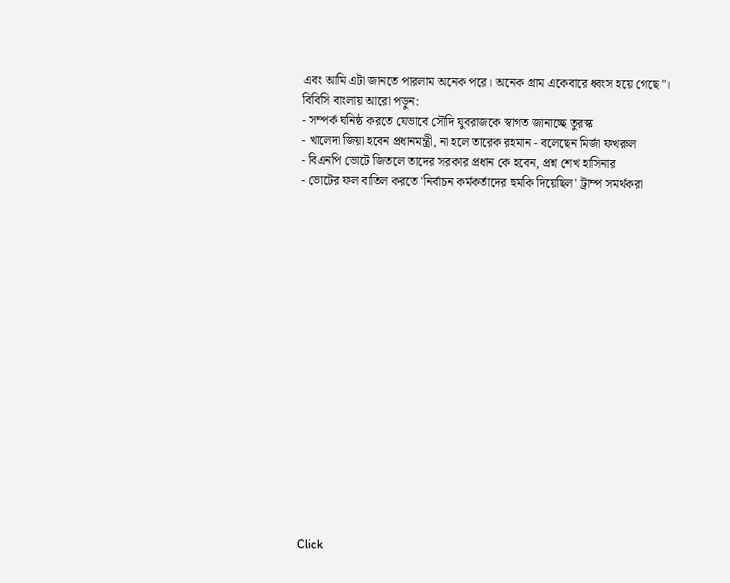এবং আমি এটা জানতে পারলাম অনেক পরে। অনেক গ্রাম একেবারে ধ্বংস হয়ে গেছে"।
বিবিসি বাংলায় আরো পড়ুন:
- সম্পর্ক ঘনিষ্ঠ করতে যেভাবে সৌদি যুবরাজকে স্বাগত জানাচ্ছে তুরস্ক
- খালেদা জিয়া হবেন প্রধানমন্ত্রী, না হলে তারেক রহমান - বলেছেন মির্জা ফখরুল
- বিএনপি ভোটে জিতলে তাদের সরকার প্রধান কে হবেন, প্রশ্ন শেখ হাসিনার
- ভোটের ফল বাতিল করতে 'নির্বাচন কর্মকর্তাদের হুমকি দিয়েছিল' ট্রাম্প সমর্থকরা

















Click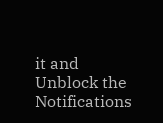it and Unblock the Notifications